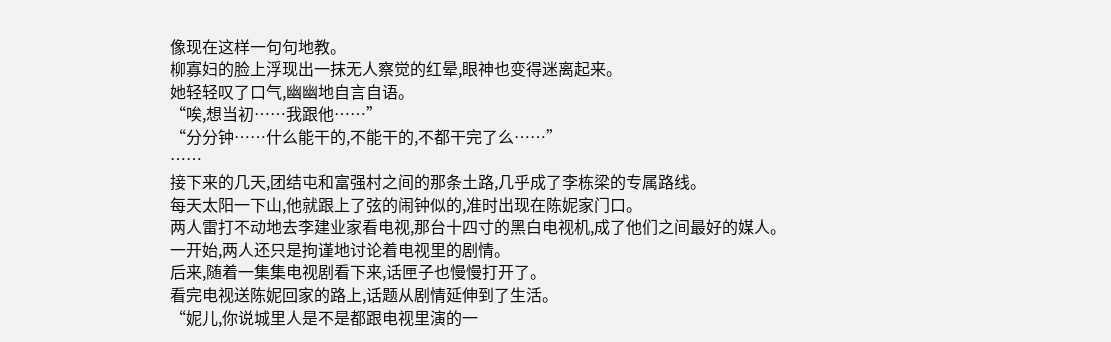像现在这样一句句地教。
柳寡妇的脸上浮现出一抹无人察觉的红晕,眼神也变得迷离起来。
她轻轻叹了口气,幽幽地自言自语。
“唉,想当初……我跟他……”
“分分钟……什么能干的,不能干的,不都干完了么……”
……
接下来的几天,团结屯和富强村之间的那条土路,几乎成了李栋梁的专属路线。
每天太阳一下山,他就跟上了弦的闹钟似的,准时出现在陈妮家门口。
两人雷打不动地去李建业家看电视,那台十四寸的黑白电视机,成了他们之间最好的媒人。
一开始,两人还只是拘谨地讨论着电视里的剧情。
后来,随着一集集电视剧看下来,话匣子也慢慢打开了。
看完电视送陈妮回家的路上,话题从剧情延伸到了生活。
“妮儿,你说城里人是不是都跟电视里演的一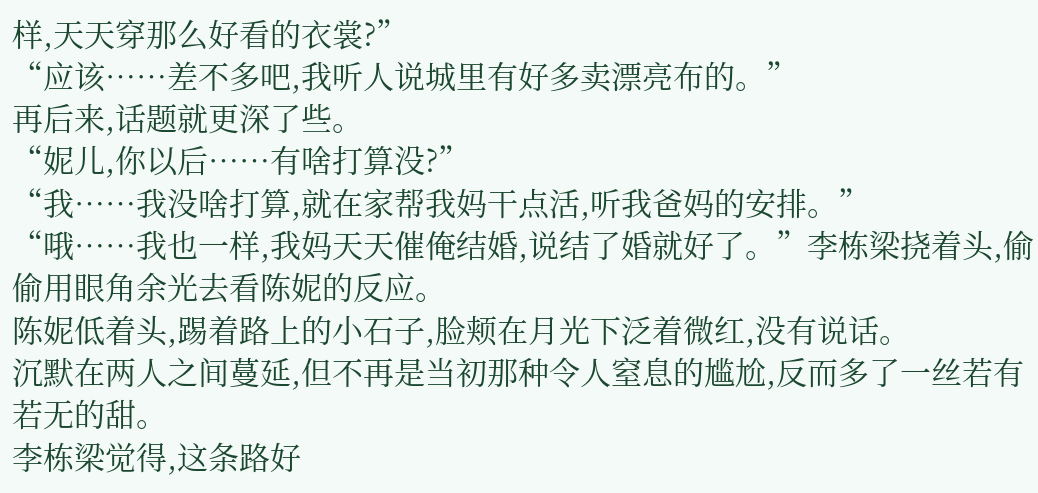样,天天穿那么好看的衣裳?”
“应该……差不多吧,我听人说城里有好多卖漂亮布的。”
再后来,话题就更深了些。
“妮儿,你以后……有啥打算没?”
“我……我没啥打算,就在家帮我妈干点活,听我爸妈的安排。”
“哦……我也一样,我妈天天催俺结婚,说结了婚就好了。”李栋梁挠着头,偷偷用眼角余光去看陈妮的反应。
陈妮低着头,踢着路上的小石子,脸颊在月光下泛着微红,没有说话。
沉默在两人之间蔓延,但不再是当初那种令人窒息的尴尬,反而多了一丝若有若无的甜。
李栋梁觉得,这条路好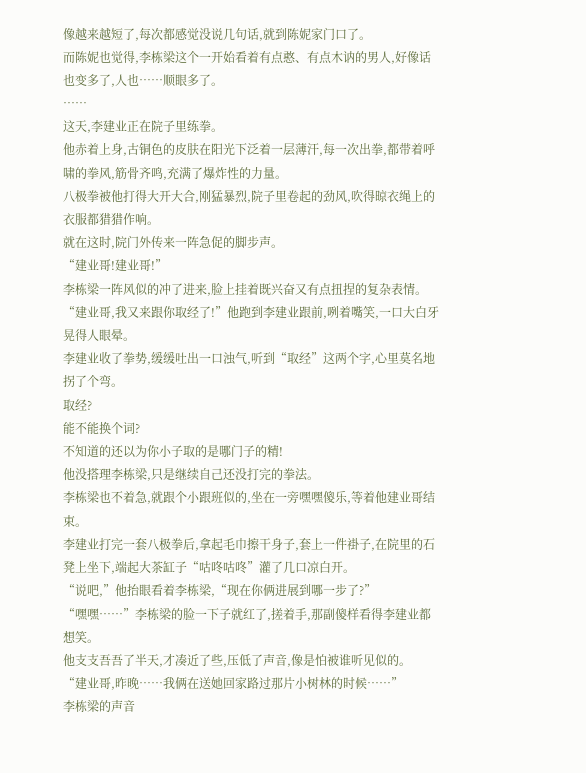像越来越短了,每次都感觉没说几句话,就到陈妮家门口了。
而陈妮也觉得,李栋梁这个一开始看着有点憨、有点木讷的男人,好像话也变多了,人也……顺眼多了。
……
这天,李建业正在院子里练拳。
他赤着上身,古铜色的皮肤在阳光下泛着一层薄汗,每一次出拳,都带着呼啸的拳风,筋骨齐鸣,充满了爆炸性的力量。
八极拳被他打得大开大合,刚猛暴烈,院子里卷起的劲风,吹得晾衣绳上的衣服都猎猎作响。
就在这时,院门外传来一阵急促的脚步声。
“建业哥!建业哥!”
李栋梁一阵风似的冲了进来,脸上挂着既兴奋又有点扭捏的复杂表情。
“建业哥,我又来跟你取经了!”他跑到李建业跟前,咧着嘴笑,一口大白牙晃得人眼晕。
李建业收了拳势,缓缓吐出一口浊气,听到“取经”这两个字,心里莫名地拐了个弯。
取经?
能不能换个词?
不知道的还以为你小子取的是哪门子的精!
他没搭理李栋梁,只是继续自己还没打完的拳法。
李栋梁也不着急,就跟个小跟班似的,坐在一旁嘿嘿傻乐,等着他建业哥结束。
李建业打完一套八极拳后,拿起毛巾擦干身子,套上一件褂子,在院里的石凳上坐下,端起大茶缸子“咕咚咕咚”灌了几口凉白开。
“说吧,”他抬眼看着李栋梁,“现在你俩进展到哪一步了?”
“嘿嘿……”李栋梁的脸一下子就红了,搓着手,那副傻样看得李建业都想笑。
他支支吾吾了半天,才凑近了些,压低了声音,像是怕被谁听见似的。
“建业哥,昨晚……我俩在送她回家路过那片小树林的时候……”
李栋梁的声音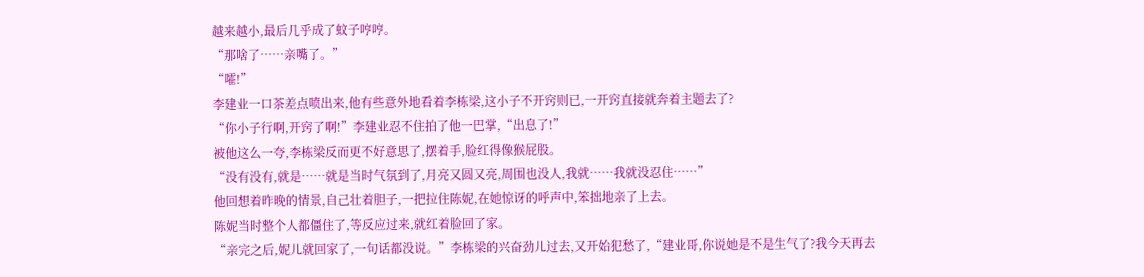越来越小,最后几乎成了蚊子哼哼。
“那啥了……亲嘴了。”
“嚯!”
李建业一口茶差点喷出来,他有些意外地看着李栋梁,这小子不开窍则已,一开窍直接就奔着主题去了?
“你小子行啊,开窍了啊!”李建业忍不住拍了他一巴掌,“出息了!”
被他这么一夸,李栋梁反而更不好意思了,摆着手,脸红得像猴屁股。
“没有没有,就是……就是当时气氛到了,月亮又圆又亮,周围也没人,我就……我就没忍住……”
他回想着昨晚的情景,自己壮着胆子,一把拉住陈妮,在她惊讶的呼声中,笨拙地亲了上去。
陈妮当时整个人都僵住了,等反应过来,就红着脸回了家。
“亲完之后,妮儿就回家了,一句话都没说。”李栋梁的兴奋劲儿过去,又开始犯愁了,“建业哥,你说她是不是生气了?我今天再去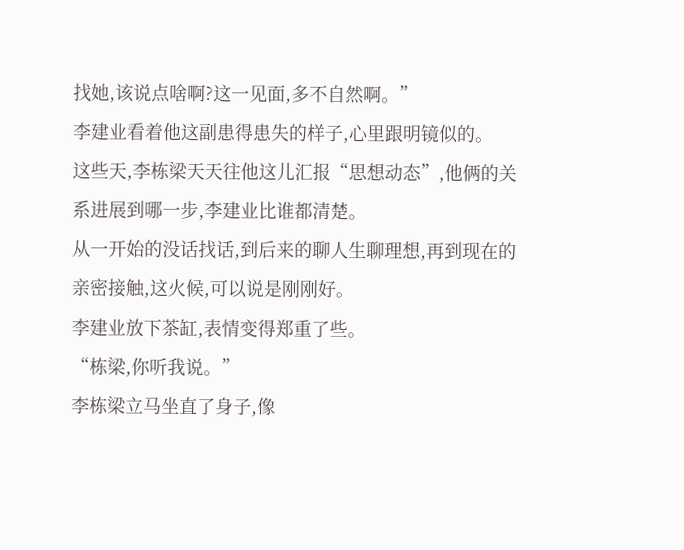找她,该说点啥啊?这一见面,多不自然啊。”
李建业看着他这副患得患失的样子,心里跟明镜似的。
这些天,李栋梁天天往他这儿汇报“思想动态”,他俩的关系进展到哪一步,李建业比谁都清楚。
从一开始的没话找话,到后来的聊人生聊理想,再到现在的亲密接触,这火候,可以说是刚刚好。
李建业放下茶缸,表情变得郑重了些。
“栋梁,你听我说。”
李栋梁立马坐直了身子,像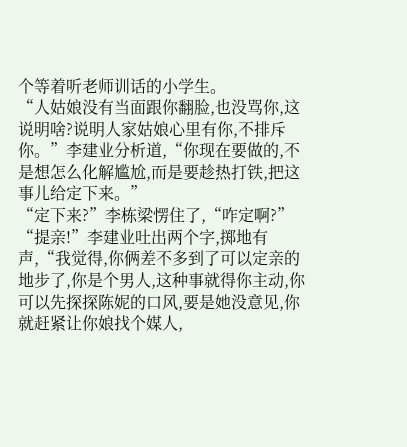个等着听老师训话的小学生。
“人姑娘没有当面跟你翻脸,也没骂你,这说明啥?说明人家姑娘心里有你,不排斥你。”李建业分析道,“你现在要做的,不是想怎么化解尴尬,而是要趁热打铁,把这事儿给定下来。”
“定下来?”李栋梁愣住了,“咋定啊?”
“提亲!”李建业吐出两个字,掷地有声,“我觉得,你俩差不多到了可以定亲的地步了,你是个男人,这种事就得你主动,你可以先探探陈妮的口风,要是她没意见,你就赶紧让你娘找个媒人,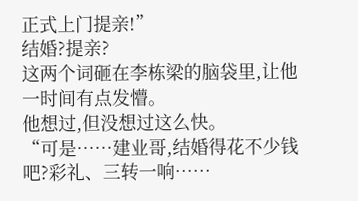正式上门提亲!”
结婚?提亲?
这两个词砸在李栋梁的脑袋里,让他一时间有点发懵。
他想过,但没想过这么快。
“可是……建业哥,结婚得花不少钱吧?彩礼、三转一响……